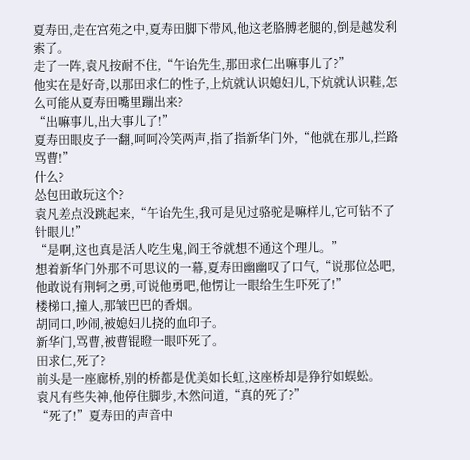夏寿田,走在宫苑之中,夏寿田脚下带风,他这老胳膊老腿的,倒是越发利索了。
走了一阵,袁凡按耐不住,“午诒先生,那田求仁出嘛事儿了?”
他实在是好奇,以那田求仁的性子,上炕就认识媳妇儿,下炕就认识鞋,怎么可能从夏寿田嘴里蹦出来?
“出嘛事儿,出大事儿了!”
夏寿田眼皮子一翻,呵呵冷笑两声,指了指新华门外,“他就在那儿,拦路骂曹!”
什么?
怂包田敢玩这个?
袁凡差点没跳起来,“午诒先生,我可是见过骆驼是嘛样儿,它可钻不了针眼儿!”
“是啊,这也真是活人吃生鬼,阎王爷就想不通这个理儿。”
想着新华门外那不可思议的一幕,夏寿田幽幽叹了口气,“说那位怂吧,他敢说有荆轲之勇,可说他勇吧,他愣让一眼给生生吓死了!”
楼梯口,撞人,那皱巴巴的香烟。
胡同口,吵闹,被媳妇儿挠的血印子。
新华门,骂曹,被曹锟瞪一眼吓死了。
田求仁,死了?
前头是一座廊桥,别的桥都是优美如长虹,这座桥却是狰狞如蜈蚣。
袁凡有些失神,他停住脚步,木然问道,“真的死了?”
“死了!”夏寿田的声音中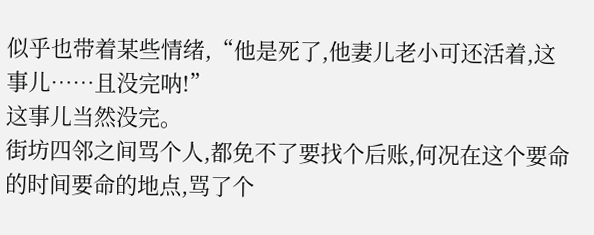似乎也带着某些情绪,“他是死了,他妻儿老小可还活着,这事儿……且没完呐!”
这事儿当然没完。
街坊四邻之间骂个人,都免不了要找个后账,何况在这个要命的时间要命的地点,骂了个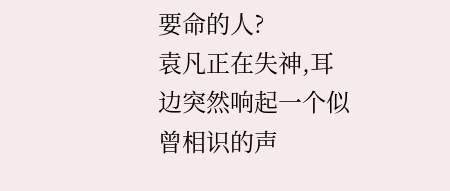要命的人?
袁凡正在失神,耳边突然响起一个似曾相识的声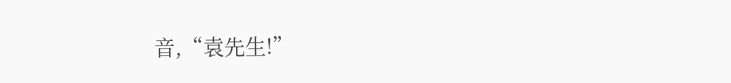音,“袁先生!”